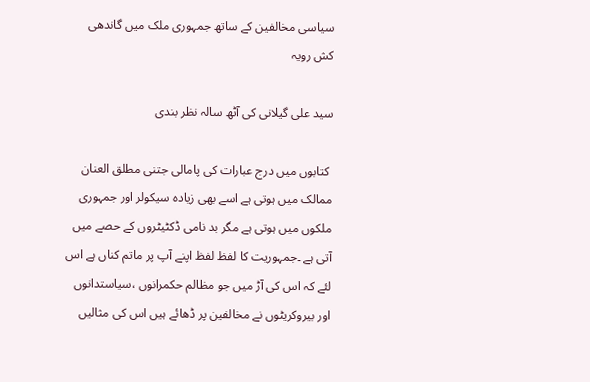سیاسی مخالفین کے ساتھ جمہوری ملک میں گاندھی کش رویہ

سید علی گیلانی کی آٹھ سالہ نظر بندی

 کتابوں میں درج عبارات کی پامالی جتنی مطلق العنان ممالک میں ہوتی ہے اسے بھی زیادہ سیکولر اور جمہوری ملکوں میں ہوتی ہے مگر بد نامی ڈکٹیٹروں کے حصے میں آتی ہے ۔جمہوریت کا لفظ لفظ اپنے آپ پر ماتم کناں ہے اس لئے کہ اس کی آڑ میں جو مظالم حکمرانوں ،سیاستدانوں اور بیروکریٹوں نے مخالفین پر ڈھائے ہیں اس کی مثالیں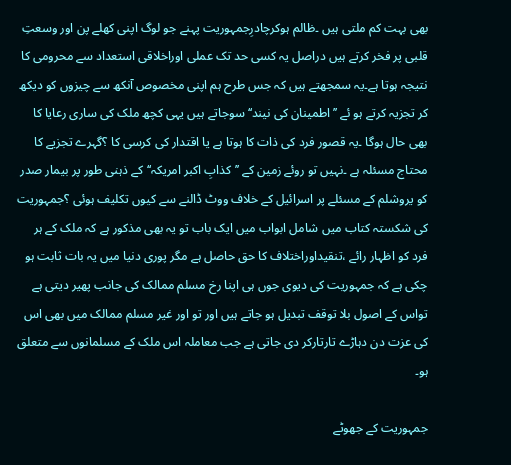بھی بہت کم ملتی ہیں ۔ظالم ہوکرچادرِجمہوریت پہنے جو لوگ اپنی کھلے پن اور وسعتِ قلبی پر فخر کرتے ہیں دراصل یہ کسی حد تک عملی اوراخلاقی استعداد سے محرومی کا نتیجہ ہوتا ہے۔یہ سمجھتے ہیں کہ جس طرح ہم اپنی مخصوص آنکھ سے چیزوں کو دیکھ کر تجزیہ کرتے ہو ئے ’’اطمینان کی نیند‘‘سوجاتے ہیں یہی کچھ ملک کی ساری رعایا کا بھی حال ہوگا ۔یہ قصور فرد کی ذات کا ہوتا ہے یا اقتدار کی کرسی کا ؟گہرے تجزیے کا محتاج مسئلہ ہے ۔نہیں تو روئے زمین کے ’’کذابِ اکبر امریکہ‘‘کے ذہنی طور پر بیمار صدر کو یروشلم کے مسئلے پر اسرائیل کے خلاف ووٹ ڈالنے سے کیوں تکلیف ہوئی ؟جمہوریت کی شکستہ کتاب میں شامل ابواب میں ایک باب تو یہ بھی مذکور ہے کہ ملک کے ہر فرد کو اظہار رائے ،تنقیداوراختلاف کا حق حاصل ہے مگر پوری دنیا میں یہ بات ثابت ہو چکی ہے کہ جمہوریت کی دیوی جوں ہی اپنا رخ مسلم ممالک کی جانب پھیر دیتی ہے تواس کے اصول بلا توقف تبدیل ہو جاتے ہیں اور تو اور غیر مسلم ممالک میں بھی اس کی عزت دن دہاڑے تارتارکر دی جاتی ہے جب معاملہ اس ملک کے مسلمانوں سے متعلق ہو۔

جمہوریت کے جھوٹے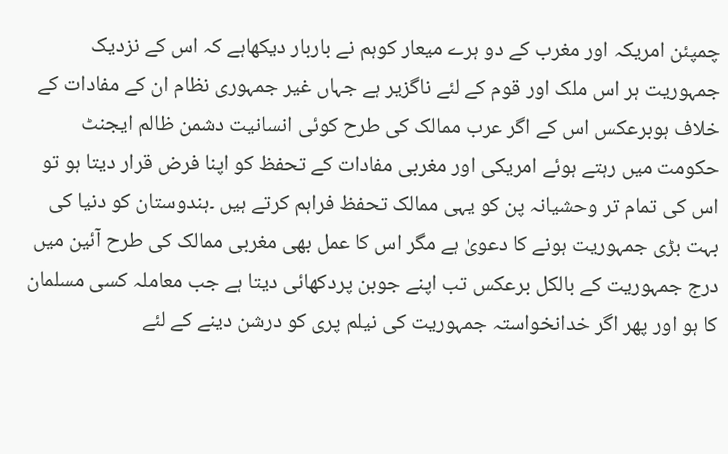چمپئن امریکہ اور مغرب کے دو ہرے میعار کوہم نے باربار دیکھاہے کہ اس کے نزدیک جمہوریت ہر اس ملک اور قوم کے لئے ناگزیر ہے جہاں غیر جمہوری نظام ان کے مفادات کے خلاف ہوبرعکس اس کے اگر عرب ممالک کی طرح کوئی انسانیت دشمن ظالم ایجنٹ حکومت میں رہتے ہوئے امریکی اور مغربی مفادات کے تحفظ کو اپنا فرض قرار دیتا ہو تو اس کی تمام تر وحشیانہ پن کو یہی ممالک تحفظ فراہم کرتے ہیں ۔ہندوستان کو دنیا کی بہت بڑی جمہوریت ہونے کا دعویٰ ہے مگر اس کا عمل بھی مغربی ممالک کی طرح آئین میں درج جمہوریت کے بالکل برعکس تب اپنے جوبن پردکھائی دیتا ہے جب معاملہ کسی مسلمان کا ہو اور پھر اگر خدانخواستہ جمہوریت کی نیلم پری کو درشن دینے کے لئے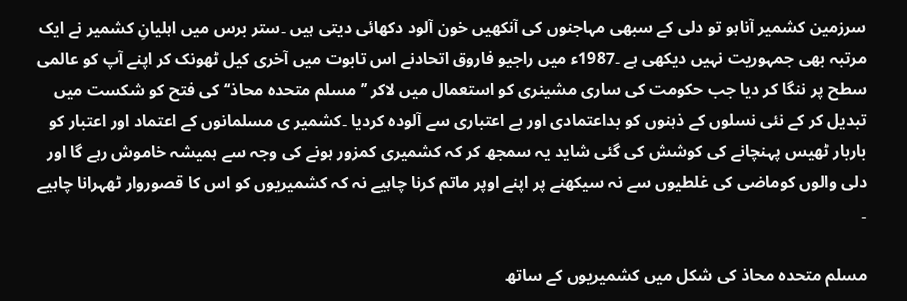سرزمین کشمیر آناہو تو دلی کے سبھی مہاجنوں کی آنکھیں خون آلود دکھائی دیتی ہیں ۔ستر برس میں اہلیانِ کشمیر نے ایک مرتبہ بھی جمہوریت نہیں دیکھی ہے ۔1987ء میں راجیو فاروق اتحادنے اس تابوت میں آخری کیل ٹھونک کر اپنے آپ کو عالمی سطح پر ننگا کر دیا جب حکومت کی ساری مشینری کو استعمال میں لاکر ’’مسلم متحدہ محاذ‘‘کی فتح کو شکست میں تبدیل کر کے نئی نسلوں کے ذہنوں کو بداعتمادی اور بے اعتباری سے آلودہ کردیا ۔کشمیر ی مسلمانوں کے اعتماد اور اعتبار کو باربار ٹھیس پہنچانے کی کوشش کی گئی شاید یہ سمجھ کر کہ کشمیری کمزور ہونے کی وجہ سے ہمیشہ خاموش رہے گا اور دلی والوں کوماضی کی غلطیوں سے نہ سیکھنے پر اپنے اوپر ماتم کرنا چاہیے نہ کہ کشمیریوں کو اس کا قصوروار ٹھہرانا چاہیے ۔

مسلم متحدہ محاذ کی شکل میں کشمیریوں کے ساتھ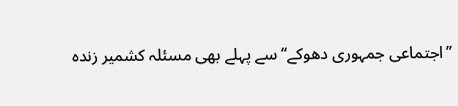’’اجتماعی جمہوری دھوکے‘‘سے پہلے بھی مسئلہ کشمیر زندہ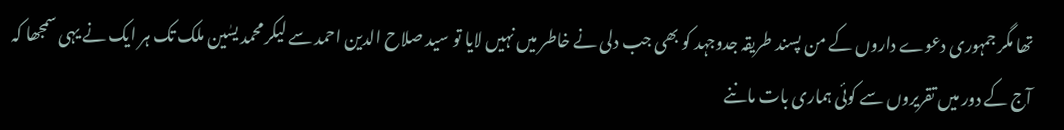تھا مگر جمہوری دعوے داروں کے من پسند طریقہ جدوجہد کو بھی جب دلی نے خاطر میں نہیں لایا تو سید صلاح الدین احمد سے لیکر محمد یسٰین ملک تک ہر ایک نے یہی سمجھا کہ آج کے دور میں تقریروں سے کوئی ہماری بات ماننے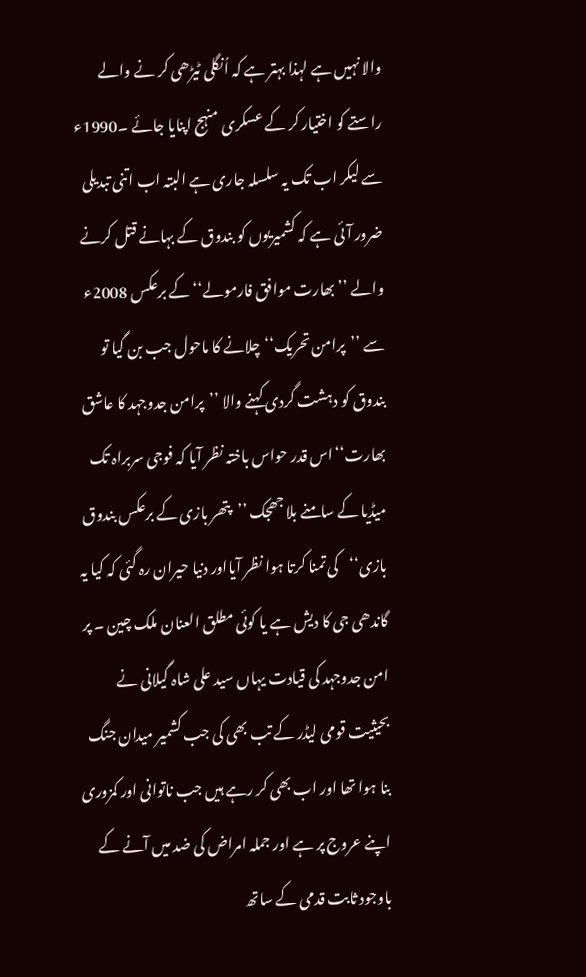والا نہیں ہے لہذا بہتر ہے کہ اُنگلی ٹیڑھی کر نے والے راستے کو اختیار کر کے عسکری منہج اپنایا جائے ۔1990ء سے لیکر اب تک یہ سلسلہ جاری ہے البتہ اب اتنی تبدیلی ضرور آئی ہے کہ کشمیریوں کو بندوق کے بہانے قتل کرنے والے ’’بھارت موافق فارمولے‘‘ کے برعکس 2008ء سے ’’پرامن تحریک‘‘چلانے کا ماحول جب بن گیا تو بندوق کو دہشت گردی کہنے والا ’’پرامن جدوجہد کا عاشق بھارت‘‘اس قدر حواس باختہ نظر آیا کہ فوجی سربراہ تک میڈیا کے سامنے بلا جھجک ’’پتھر بازی کے برعکس بندوق بازی‘‘کی تمنا کرتا ہوا نظر آیااور دنیا حیران رہ گئی کہ کیا یہ گاندھی جی کا دیش ہے یا کوئی مطلق العنان ملک چین ۔ پر امن جدوجہد کی قیادت یہاں سید علی شاہ گیلانی نے بحیثیت قومی لیڈر کے تب بھی کی جب کشمیر میدان جنگ بنا ہوا تھا اور اب بھی کر رہے ہیں جب ناتوانی اور کمزوری اپنے عروج پر ہے اور جملہ امراض کی ضد میں آنے کے باوجود ثابت قدمی کے ساتھ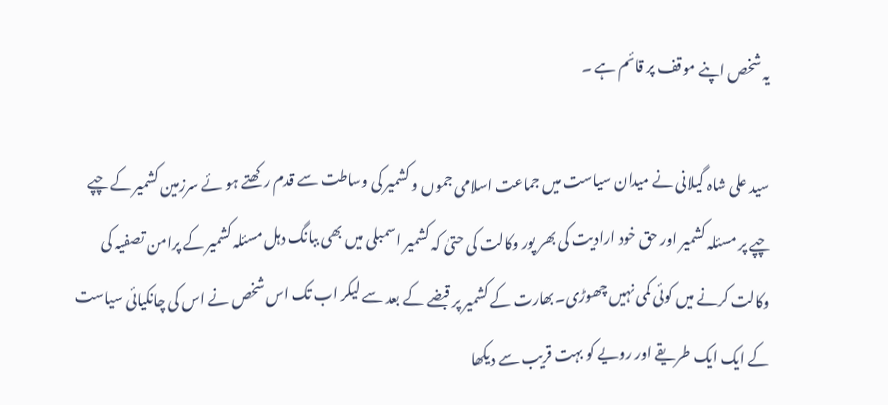یہ شخص اپنے موقف پر قائم ہے ۔

سید علی شاہ گیلانی نے میدان سیاست میں جماعت اسلامی جموں و کشمیر کی وساطت سے قدم رکھتے ہو ئے سرزمین کشمیر کے چپے چپے پر مسئلہ کشمیر اور حق خود ارادیت کی بھر پور وکالت کی حتیٰ کہ کشمیر اسمبلی میں بھی ببانگ دہل مسئلہ کشمیر کے پرامن تصفیہ کی وکالت کرنے میں کوئی کمی نہیں چھوڑی۔بھارت کے کشمیر پر قبضے کے بعد سے لیکر اب تک اس شخص نے اس کی چانکیائی سیاست کے ایک ایک طریقے اور رویے کو بہت قریب سے دیکھا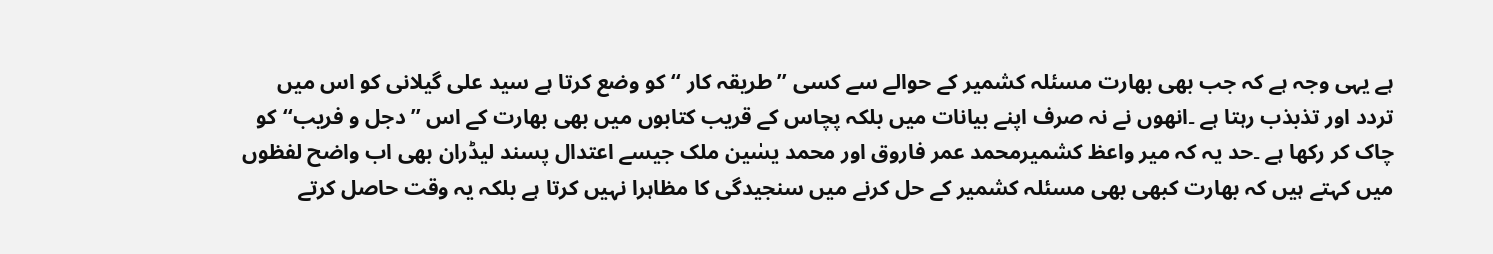ہے یہی وجہ ہے کہ جب بھی بھارت مسئلہ کشمیر کے حوالے سے کسی ’’طریقہ کار ‘‘کو وضع کرتا ہے سید علی گیلانی کو اس میں تردد اور تذبذب رہتا ہے ۔انھوں نے نہ صرف اپنے بیانات میں بلکہ پچاس کے قریب کتابوں میں بھی بھارت کے اس ’’دجل و فریب‘‘کو چاک کر رکھا ہے ۔حد یہ کہ میر واعظ کشمیرمحمد عمر فاروق اور محمد یسٰین ملک جیسے اعتدال پسند لیڈران بھی اب واضح لفظوں میں کہتے ہیں کہ بھارت کبھی بھی مسئلہ کشمیر کے حل کرنے میں سنجیدگی کا مظاہرا نہیں کرتا ہے بلکہ یہ وقت حاصل کرتے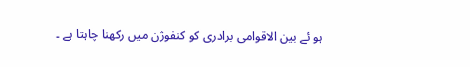ہو ئے بین الاقوامی برادری کو کنفوژن میں رکھنا چاہتا ہے ۔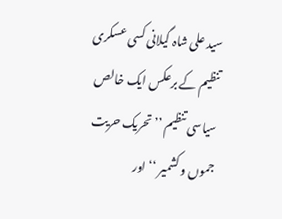سید علی شاہ گیلانی کسی عسکری تنظیم کے برعکس ایک خالص سیاسی تنظیم ’’تحریک حریت جموں و کشمیر ‘‘ اور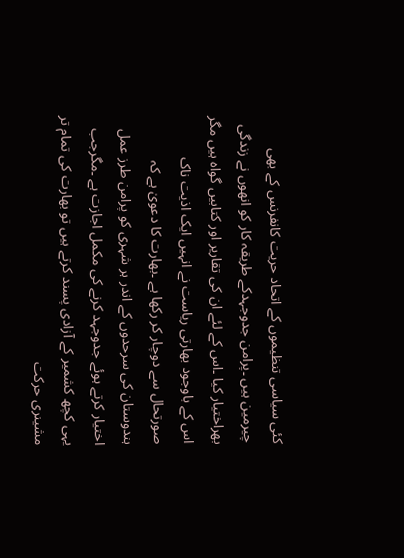کئی سیاسی تنظیموں کے اتحاد حریت کانفرنس کے بھی چیرمین ہیں ۔پرامن جدوجہدکے طریقہ کار کو انھوں نے زندگی بھراختیار کیا ۔اس کے لئے ان کی تقاریر اور کتابیں گواہ ہیں مگر اس کے باوجود بھارتی ریاست نے انہیں ایک اذیت ناک صورتحال سے دوچار کر رکھا ہے ۔بھارت کا دعویٰ ہے کہ ہندوستان کی سرحدوں کے اندر ہر شہری کو پرامن طرز عمل اختیار کرتے ہوئے جدوجہد کرنے کی مکمل اجازت ہے ۔مگرجب یہی کچھ کشمیر کے آزادی پسند کرتے ہیں تو بھارت کی تمام تر مشینری حرکت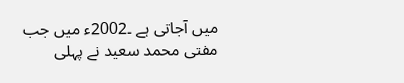میں آجاتی ہے ۔2002ء میں جب مفتی محمد سعید نے پہلی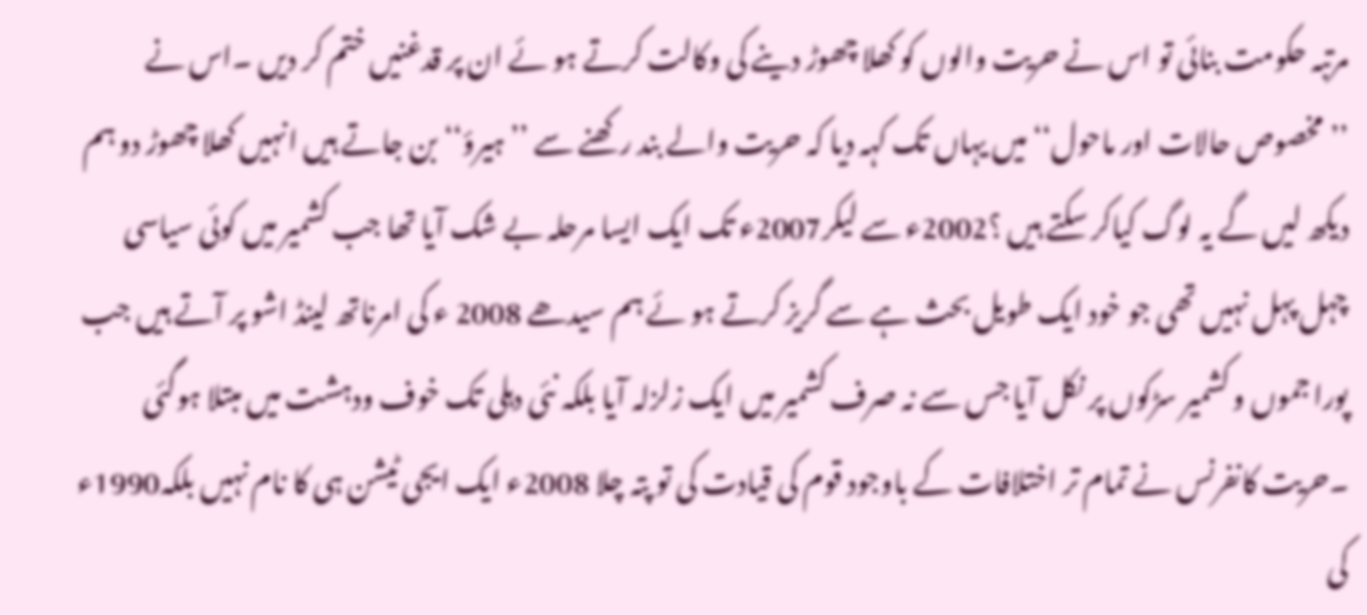مرتبہ حکومت بنائی تو اس نے حریت والوں کو کھلا چھوڑ دینے کی وکالت کرتے ہو ئے ان پر قدغنیں ختم کر دیں ۔اس نے ’’مخصوص حالات اور ماحول‘‘میں یہاں تک کہہ دیا کہ حریت والے بند رکھنے سے ’’ہیرؤ‘‘بن جاتے ہیں انہیں کھلا چھوڑ دو ہم دیکھ لیں گے یہ لوگ کیاکر سکتے ہیں ؟2002ء سے لیکر2007ء تک ایک ایسا مرحلہ بے شک آیا تھا جب کشمیر میں کوئی سیاسی چہل پہل نہیں تھی جو خود ایک طویل بحث ہے سے گریز کرتے ہو ئے ہم سیدھے 2008 ء کی امرناتھ لینڈ اشو پر آتے ہیں جب پورا جموں و کشمیر سڑکوں پر نکل آیا جس سے نہ صرف کشمیر میں ایک زلزلہ آیا بلکہ نئی دہلی تک خوف ودہشت میں مبتلا ہوگئی ۔حریت کانفرنس نے تمام تر اختلافات کے باوجود قوم کی قیادت کی تو پتہ چلا 2008ء ایک ایجی ٹیشن ہی کا نام نہیں بلکہ1990ء کی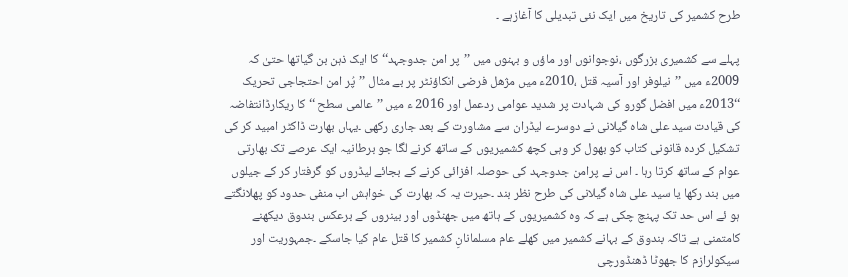طرح کشمیر کی تاریخ میں ایک نئی تبدیلی کا آغازہے ۔

پہلے سے کشمیری بزرگوں ،نوجوانوں اور ماؤں و بہنوں میں ’’پر امن جدوجہد‘‘کا ایک ذہن بن گیاتھا حتیٰ کہ 2009ء میں ’’نیلوفر اور آسیہ قتل ،2010ء میں مژھل فرضی انکاؤنٹر پر بے مثال ’’پُر امن احتجاجی تحریک ‘‘2013ء میں افضل گورو کی شہادت پر شدید عوامی ردعمل اور 2016 ء میں ’’عالمی سطح ‘‘کا ریکارڈانتفاضہ کی قیادت سید علی شاہ گیلانی نے دوسرے لیڈران سے مشاورت کے بعد جاری رکھی ۔یہاں بھارت ڈاکٹر امبید کر کی تشکیل کردہ قانونی کتاب کو بھول کر وہی کچھ کشمیریوں کے ساتھ کرنے لگا جو برطانیہ ایک عرصے تک بھارتی عوام کے ساتھ کرتا رہا ۔ اس نے پرامن جدوجہد کی حوصلہ افزائی کرنے کے بجائے لیڈروں کو گرفتار کر کے جیلوں میں بند رکھا یا سید علی شاہ گیلانی کی طرح نظر بند ۔حیرت یہ کہ بھارت کی خواہش اب منفی حدود کو پھلانگتے ہو ئے اس حد تک پہنچ چکی ہے کہ وہ کشمیریوں کے ہاتھ میں جھنڈوں اور بینروں کے برعکس بندوق دیکھنے کامتمنی ہے تاکہ بندوق کے بہانے کشمیر میں کھلے عام مسلمانانِ کشمیر کا قتل عام کیا جاسکے ۔جمہوریت اور سیکولرازم کا جھوٹا ڈھنڈورچی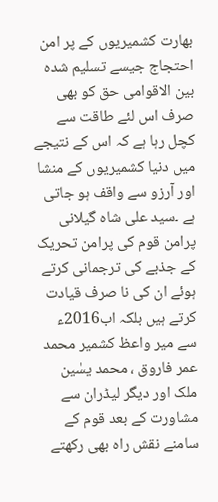بھارت کشمیریوں کے پر امن احتجاج جیسے تسلیم شدہ بین الاقوامی حق کو بھی صرف اس لئے طاقت سے کچل رہا ہے کہ اس کے نتیجے میں دنیا کشمیریوں کے منشا اور آرزو سے واقف ہو جاتی ہے ۔سید علی شاہ گیلانی پرامن قوم کی پرامن تحریک کے جذبے کی ترجمانی کرتے ہوئے ان کی نا صرف قیادت کرتے ہیں بلکہ اب2016ء سے میر واعظ کشمیر محمد عمر فاروق ، محمد یسٰین ملک اور دیگر لیڈران سے مشاورت کے بعد قوم کے سامنے نقش راہ بھی رکھتے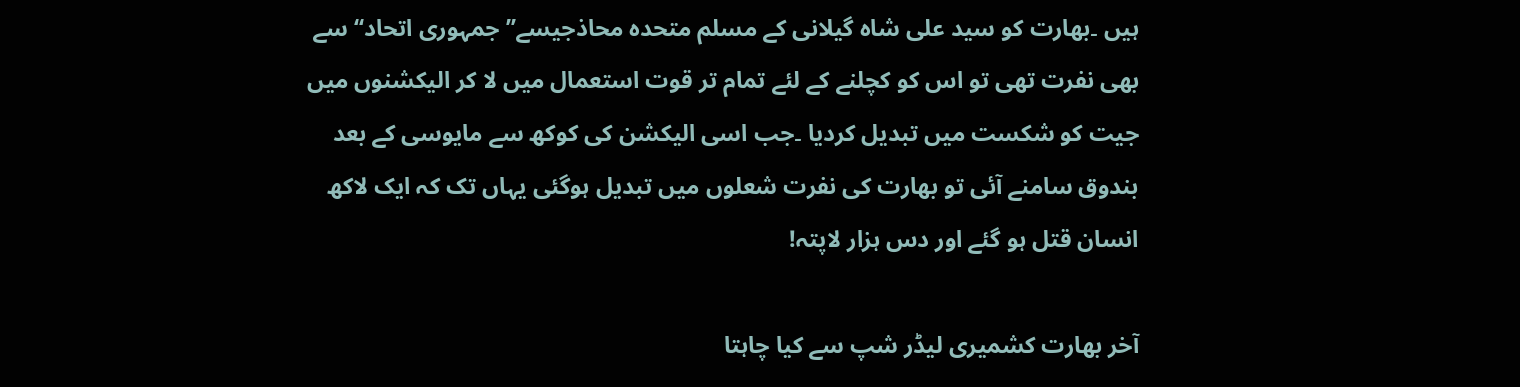ہیں ۔بھارت کو سید علی شاہ گیلانی کے مسلم متحدہ محاذجیسے’’جمہوری اتحاد‘‘ سے بھی نفرت تھی تو اس کو کچلنے کے لئے تمام تر قوت استعمال میں لا کر الیکشنوں میں جیت کو شکست میں تبدیل کردیا ۔جب اسی الیکشن کی کوکھ سے مایوسی کے بعد بندوق سامنے آئی تو بھارت کی نفرت شعلوں میں تبدیل ہوگئی یہاں تک کہ ایک لاکھ انسان قتل ہو گئے اور دس ہزار لاپتہ!

آخر بھارت کشمیری لیڈر شپ سے کیا چاہتا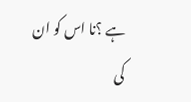ہے ؟نا اس کو ان کی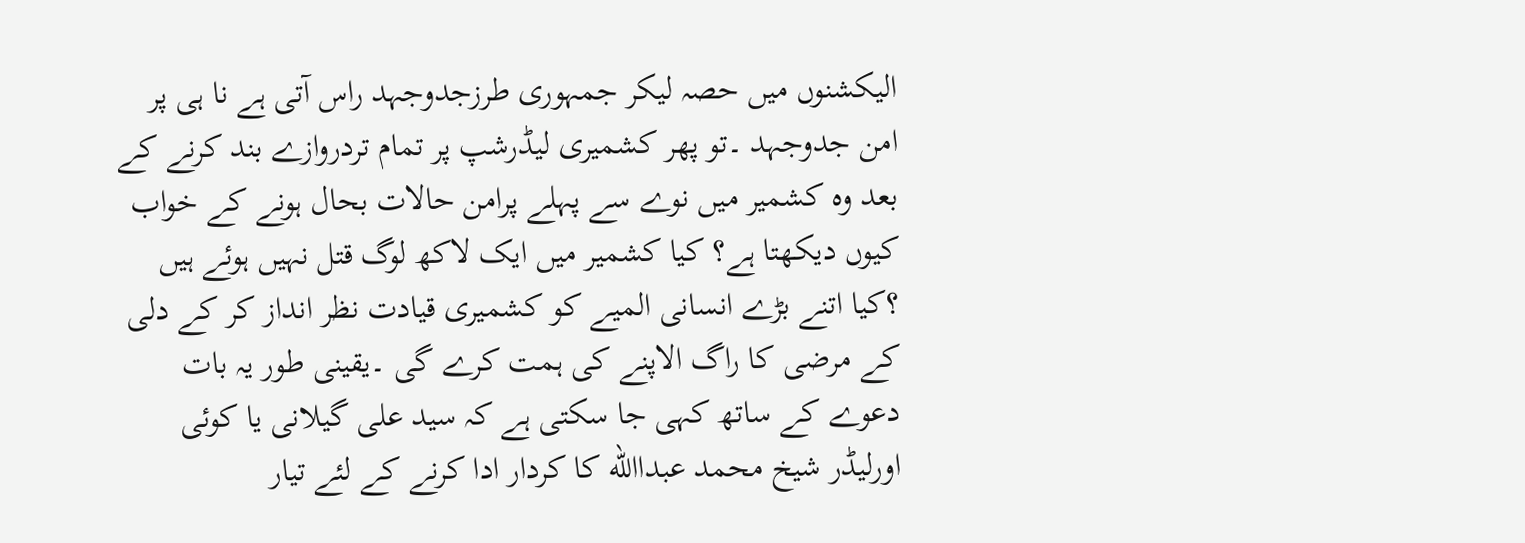الیکشنوں میں حصہ لیکر جمہوری طرزجدوجہد راس آتی ہے نا ہی پر امن جدوجہد ۔تو پھر کشمیری لیڈرشپ پر تمام تردروازے بند کرنے کے بعد وہ کشمیر میں نوے سے پہلے پرامن حالات بحال ہونے کے خواب کیوں دیکھتا ہے؟ کیا کشمیر میں ایک لاکھ لوگ قتل نہیں ہوئے ہیں ؟کیا اتنے بڑے انسانی المیے کو کشمیری قیادت نظر انداز کر کے دلی کے مرضی کا راگ الاپنے کی ہمت کرے گی ۔یقینی طور یہ بات دعوے کے ساتھ کہی جا سکتی ہے کہ سید علی گیلانی یا کوئی اورلیڈر شیخ محمد عبداالله کا کردار ادا کرنے کے لئے تیار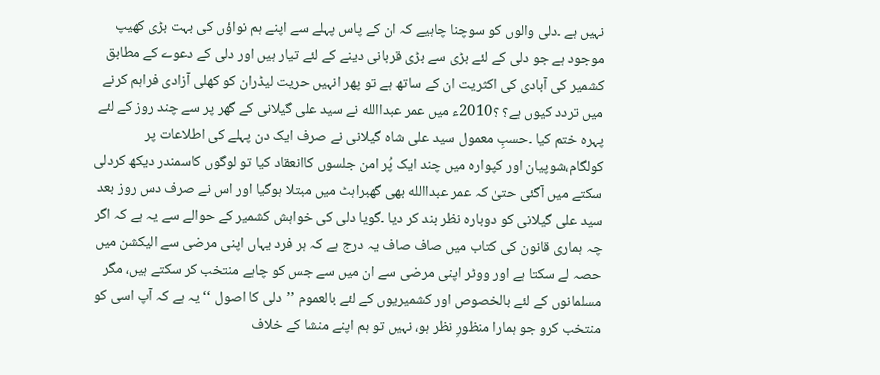نہیں ہے ۔دلی والوں کو سوچنا چاہیے کہ ان کے پاس پہلے سے اپنے ہم نواؤں کی بہت بڑی کھیپ موجود ہے جو دلی کے لئے بڑی سے بڑی قربانی دینے کے لئے تیار ہیں اور دلی کے دعوے کے مطابق کشمیر کی آبادی کی اکثریت ان کے ساتھ ہے تو پھر انہیں حریت لیڈران کو کھلی آزادی فراہم کرنے میں تردد کیوں ہے؟ ؟2010ء میں عمر عبداالله نے سید علی گیلانی کے گھر پر سے چند روز کے لئے پہرہ ختم کیا ۔حسبِ معمول سید علی شاہ گیلانی نے صرف ایک دن پہلے کی اطلاعات پر کولگام،شوپیان اور کپوارہ میں چند ایک پُر امن جلسوں کاانعقاد کیا تو لوگوں کاسمندر دیکھ کردلی سکتے میں آگئی حتیٰ کہ عمر عبداالله بھی گھبراہٹ میں مبتلا ہوگیا اور اس نے صرف دس روز بعد سید علی گیلانی کو دوبارہ نظر بند کر دیا ۔گویا دلی کی خواہش کشمیر کے حوالے سے یہ ہے کہ اگر چہ ہماری قانون کی کتاب میں صاف صاف یہ درج ہے کہ ہر فرد یہاں اپنی مرضی سے الیکشن میں حصہ لے سکتا ہے اور ووٹر اپنی مرضی سے ان میں سے جس کو چاہے منتخب کر سکتے ہیں، مگر مسلمانوں کے لئے بالخصوص اور کشمیریوں کے لئے بالعموم ’’دلی کا اصول ‘‘یہ ہے کہ آپ اسی کو منتخب کرو جو ہمارا منظورِ نظر ہو، نہیں تو ہم اپنے منشا کے خلاف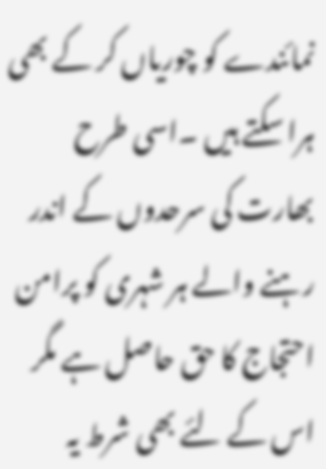نمائندے کو چوریاں کر کے بھی ہرا سکتے ہیں ۔اسی طرح بھارت کی سرحدوں کے اندر رہنے والے ہر شہری کو پرامن احتجاج کا حق حاصل ہے مگر اس کے لئے بھی شرط یہ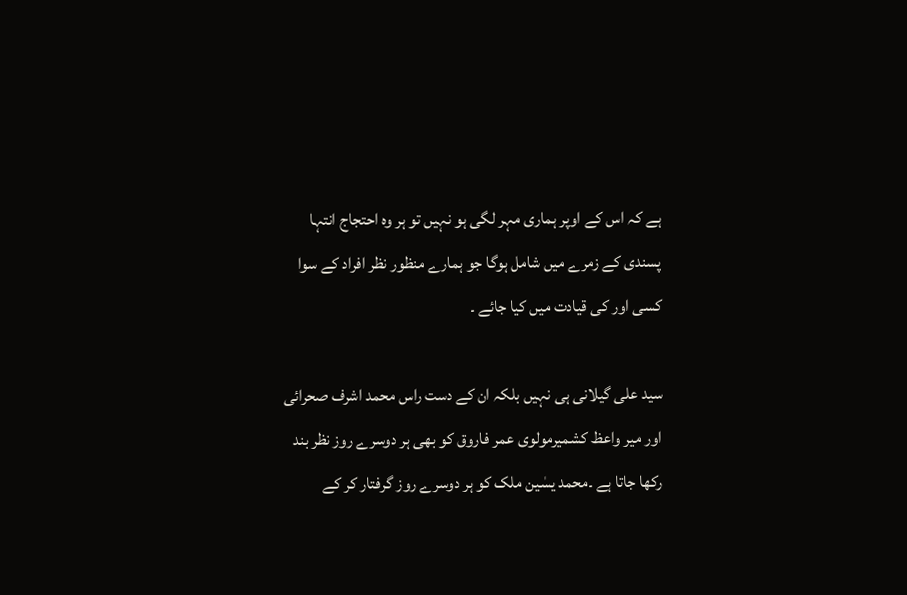ہے کہ اس کے اوپر ہماری مہر لگی ہو نہیں تو ہر وہ احتجاج انتہا پسندی کے زمرے میں شامل ہوگا جو ہمارے منظور نظر افراد کے سوا کسی اور کی قیادت میں کیا جائے ۔

سید علی گیلانی ہی نہیں بلکہ ان کے دست راس محمد اشرف صحرائی اور میر واعظ کشمیرمولوی عمر فاروق کو بھی ہر دوسرے روز نظر بند رکھا جاتا ہے ۔محمد یسٰین ملک کو ہر دوسرے روز گرفتار کر کے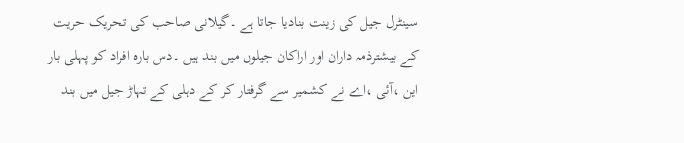سینٹرل جیل کی زینت بنادیا جاتا ہے ۔گیلانی صاحب کی تحریک حریت کے بیشترذمہ داران اور اراکان جیلوں میں بند ہیں ۔دس بارہ افراد کو پہلی بار این ،آئی ،اے نے کشمیر سے گرفتار کر کے دہلی کے تہاڑ جیل میں بند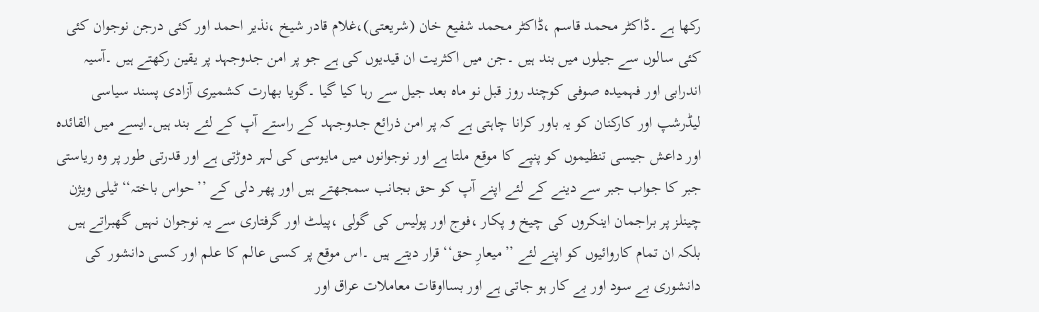رکھا ہے ۔ڈاکٹر محمد قاسم ،ڈاکٹر محمد شفیع خان (شریعتی)،غلام قادر شیخ ،نذیر احمد اور کئی درجن نوجوان کئی کئی سالوں سے جیلوں میں بند ہیں ۔جن میں اکثریت ان قیدیوں کی ہے جو پر امن جدوجہد پر یقین رکھتے ہیں ۔آسیہ اندرابی اور فہمیدہ صوفی کوچند روز قبل نو ماہ بعد جیل سے رہا کیا گیا ۔گویا بھارت کشمیری آزادی پسند سیاسی لیڈرشپ اور کارکنان کو یہ باور کرانا چاہتی ہے کہ پر امن ذرائع جدوجہد کے راستے آپ کے لئے بند ہیں۔ایسے میں القائدہ اور داعش جیسی تنظیموں کو پنپے کا موقع ملتا ہے اور نوجوانوں میں مایوسی کی لہر دوڑتی ہے اور قدرتی طور پر وہ ریاستی جبر کا جواب جبر سے دینے کے لئے اپنے آپ کو حق بجانب سمجھتے ہیں اور پھر دلی کے ’’حواس باختہ‘‘ٹیلی ویژن چینلز پر براجمان اینکروں کی چیخ و پکار ،فوج اور پولیس کی گولی ،پیلٹ اور گرفتاری سے یہ نوجوان نہیں گھبراتے ہیں بلکہ ان تمام کاروائیوں کو اپنے لئے ’’میعارِ حق‘‘قرار دیتے ہیں ۔اس موقع پر کسی عالم کا علم اور کسی دانشور کی دانشوری بے سود اور بے کار ہو جاتی ہے اور بسااوقات معاملات عراق اور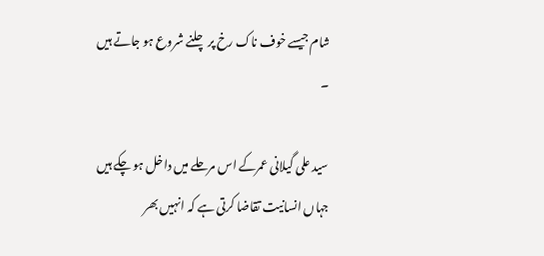شام جیسے خوف ناک رخ پر چلنے شروع ہو جاتے ہیں ۔

سید علی گیلانی عمرکے اس مرحلے میں داخل ہو چکے ہیں جہاں انسانیت تقاضا کرتی ہے کہ انہیں بھر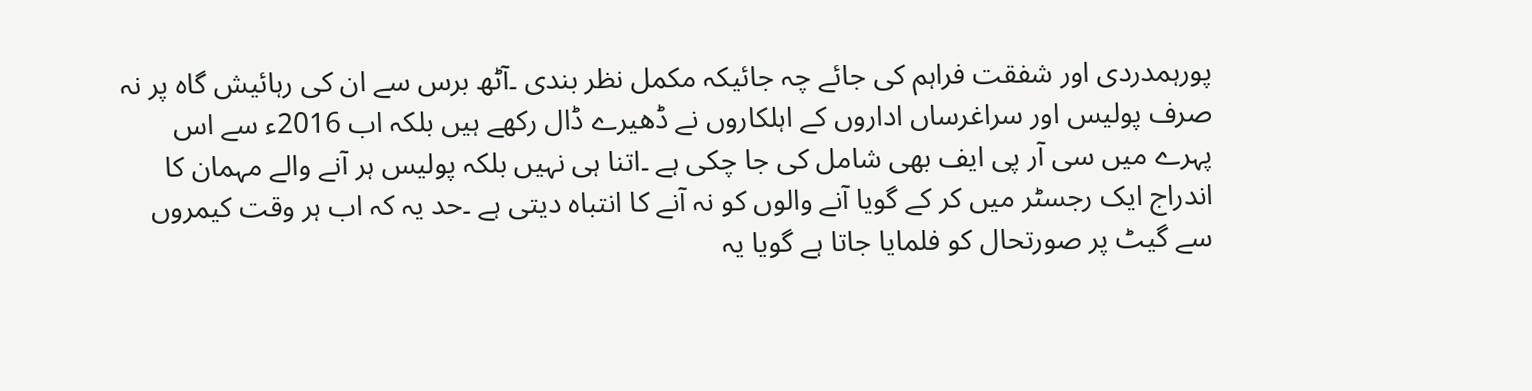پورہمدردی اور شفقت فراہم کی جائے چہ جائیکہ مکمل نظر بندی ۔آٹھ برس سے ان کی رہائیش گاہ پر نہ صرف پولیس اور سراغرساں اداروں کے اہلکاروں نے ڈھیرے ڈال رکھے ہیں بلکہ اب 2016ء سے اس پہرے میں سی آر پی ایف بھی شامل کی جا چکی ہے ۔اتنا ہی نہیں بلکہ پولیس ہر آنے والے مہمان کا اندراج ایک رجسٹر میں کر کے گویا آنے والوں کو نہ آنے کا انتباہ دیتی ہے ۔حد یہ کہ اب ہر وقت کیمروں سے گیٹ پر صورتحال کو فلمایا جاتا ہے گویا یہ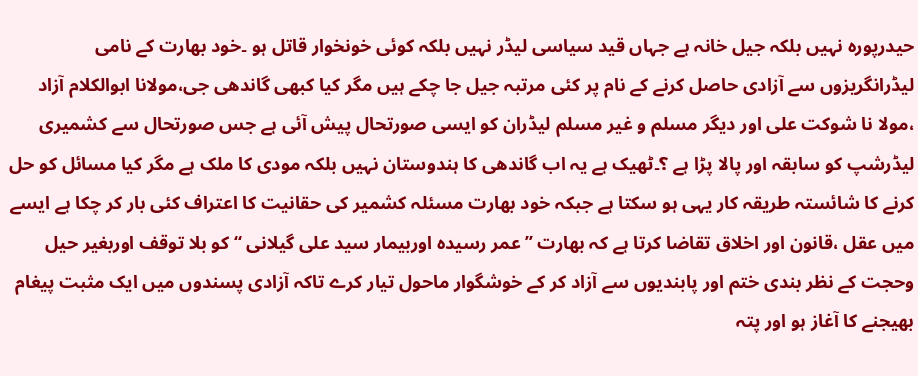حیدرپورہ نہیں بلکہ جیل خانہ ہے جہاں قید سیاسی لیڈر نہیں بلکہ کوئی خونخوار قاتل ہو ۔خود بھارت کے نامی لیڈرانگریزوں سے آزادی حاصل کرنے کے نام پر کئی مرتبہ جیل جا چکے ہیں مگر کیا کبھی گاندھی جی،مولانا ابوالکلام آزاد ،مولا نا شوکت علی اور دیگر مسلم و غیر مسلم لیڈران کو ایسی صورتحال پیش آئی ہے جس صورتحال سے کشمیری لیڈرشپ کو سابقہ اور پالا پڑا ہے ؟۔ٹھیک ہے یہ اب گاندھی کا ہندوستان نہیں بلکہ مودی کا ملک ہے مگر کیا مسائل کو حل کرنے کا شائستہ طریقہ کار یہی ہو سکتا ہے جبکہ خود بھارت مسئلہ کشمیر کی حقانیت کا اعتراف کئی بار کر چکا ہے ایسے میں عقل ،قانون اور اخلاق تقاضا کرتا ہے کہ بھارت ’’عمر رسیدہ اوربیمار سید علی گیلانی ‘‘ کو بلا توقف اوربغیر حیل وحجت کے نظر بندی ختم اور پابندیوں سے آزاد کر کے خوشگوار ماحول تیار کرے تاکہ آزادی پسندوں میں ایک مثبت پیغام بھیجنے کا آغاز ہو اور پتہ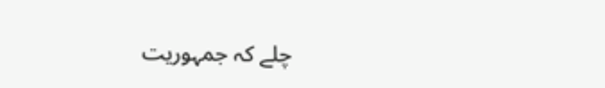چلے کہ جمہوریت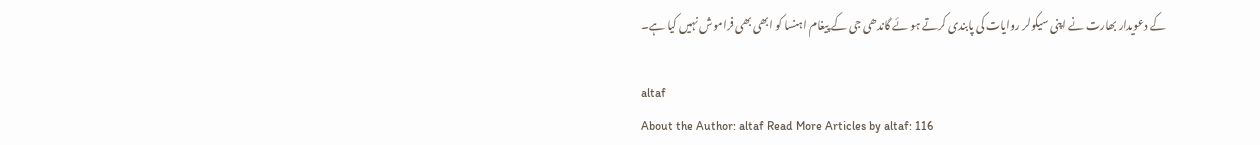کے دعویدار بھارت نے اپنی سیکولر روایات کی پابندی کرتے ہو ئے گاندھی جی کے پیغام اہنسا کو ابھی بھی فراموش نہیں کیا ہے۔

altaf
About the Author: altaf Read More Articles by altaf: 116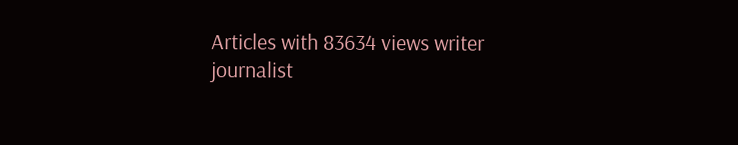Articles with 83634 views writer
journalist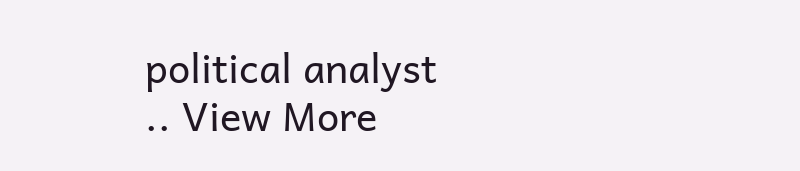political analyst
.. View More